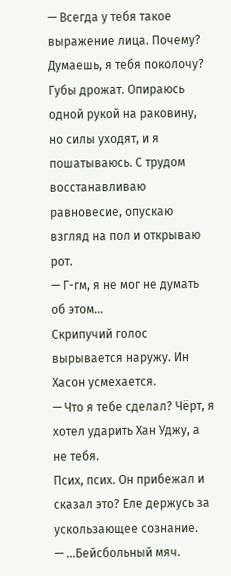— Всегда у тебя такое выражение лица. Почему? Думаешь, я тебя поколочу?
Губы дрожат. Опираюсь одной рукой на раковину, но силы уходят, и я пошатываюсь. С трудом восстанавливаю равновесие, опускаю взгляд на пол и открываю рот.
— Г-гм, я не мог не думать об этом…
Скрипучий голос вырывается наружу. Ин Хасон усмехается.
— Что я тебе сделал? Чёрт, я хотел ударить Хан Уджу, а не тебя.
Псих, псих. Он прибежал и сказал это? Еле держусь за ускользающее сознание.
— …Бейсбольный мяч.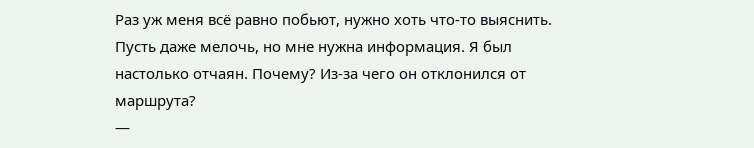Раз уж меня всё равно побьют, нужно хоть что-то выяснить. Пусть даже мелочь, но мне нужна информация. Я был настолько отчаян. Почему? Из-за чего он отклонился от маршрута?
—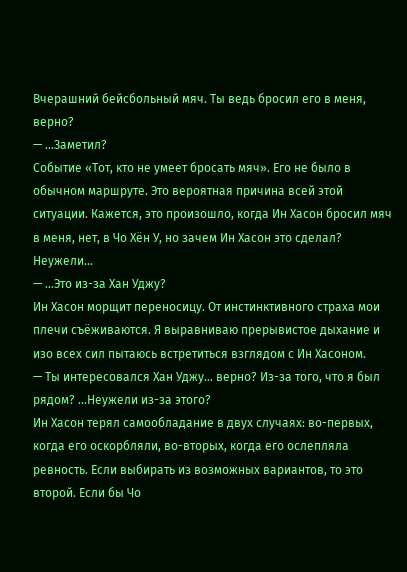Вчерашний бейсбольный мяч. Ты ведь бросил его в меня, верно?
— …Заметил?
Событие «Тот, кто не умеет бросать мяч». Его не было в обычном маршруте. Это вероятная причина всей этой ситуации. Кажется, это произошло, когда Ин Хасон бросил мяч в меня, нет, в Чо Хён У, но зачем Ин Хасон это сделал?
Неужели…
— …Это из-за Хан Уджу?
Ин Хасон морщит переносицу. От инстинктивного страха мои плечи съёживаются. Я выравниваю прерывистое дыхание и изо всех сил пытаюсь встретиться взглядом с Ин Хасоном.
— Ты интересовался Хан Уджу… верно? Из-за того, что я был рядом? …Неужели из-за этого?
Ин Хасон терял самообладание в двух случаях: во-первых, когда его оскорбляли, во-вторых, когда его ослепляла ревность. Если выбирать из возможных вариантов, то это второй. Если бы Чо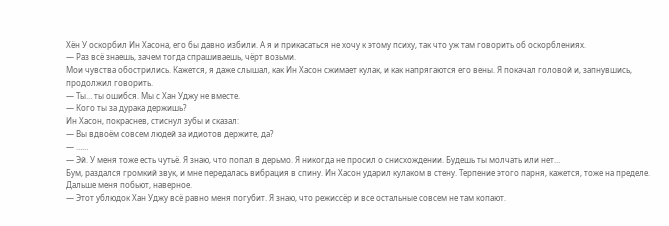Хён У оскорбил Ин Хасона, его бы давно избили. А я и прикасаться не хочу к этому психу, так что уж там говорить об оскорблениях.
— Раз всё знаешь, зачем тогда спрашиваешь, чёрт возьми.
Мои чувства обострились. Кажется, я даже слышал, как Ин Хасон сжимает кулак, и как напрягаются его вены. Я покачал головой и, запнувшись, продолжил говорить.
— Ты… ты ошибся. Мы с Хан Уджу не вместе.
— Кого ты за дурака держишь?
Ин Хасон, покраснев, стиснул зубы и сказал:
— Вы вдвоём совсем людей за идиотов держите, да?
— ……
— Эй. У меня тоже есть чутьё. Я знаю, что попал в дерьмо. Я никогда не просил о снисхождении. Будешь ты молчать или нет…
Бум, раздался громкий звук, и мне передалась вибрация в спину. Ин Хасон ударил кулаком в стену. Терпение этого парня, кажется, тоже на пределе. Дальше меня побьют, наверное.
— Этот ублюдок Хан Уджу всё равно меня погубит. Я знаю, что режиссёр и все остальные совсем не там копают.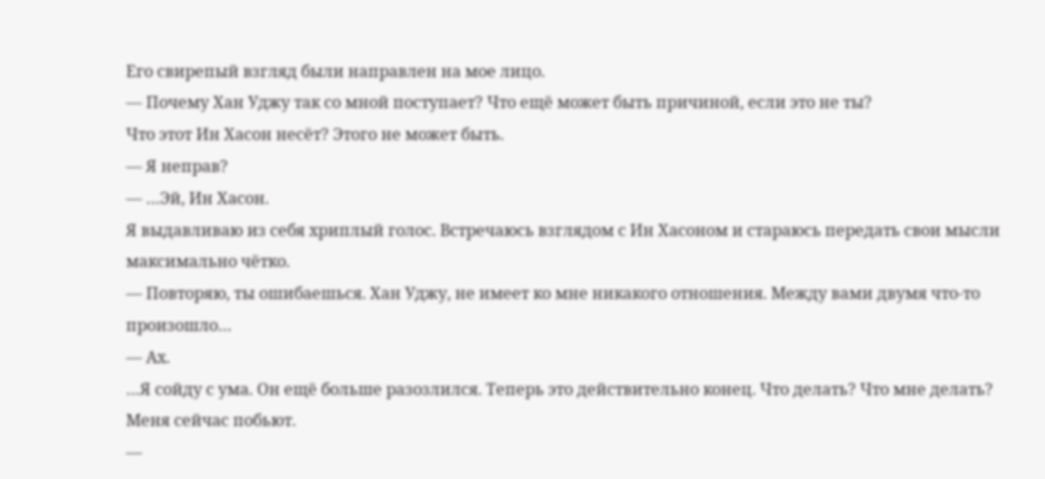Его свирепый взгляд были направлен на мое лицо.
— Почему Хан Уджу так со мной поступает? Что ещё может быть причиной, если это не ты?
Что этот Ин Хасон несёт? Этого не может быть.
— Я неправ?
— …Эй, Ин Хасон.
Я выдавливаю из себя хриплый голос. Встречаюсь взглядом с Ин Хасоном и стараюсь передать свои мысли максимально чётко.
— Повторяю, ты ошибаешься. Хан Уджу, не имеет ко мне никакого отношения. Между вами двумя что-то произошло…
— Ах.
…Я сойду с ума. Он ещё больше разозлился. Теперь это действительно конец. Что делать? Что мне делать? Меня сейчас побьют.
—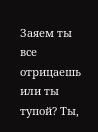Заяем ты все отрицаешь или ты тупой? Ты,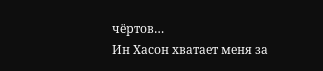чёртов…
Ин Хасон хватает меня за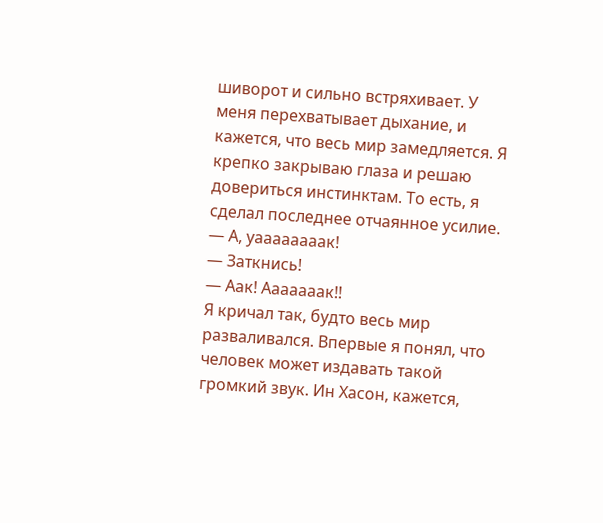шиворот и сильно встряхивает. У меня перехватывает дыхание, и кажется, что весь мир замедляется. Я крепко закрываю глаза и решаю довериться инстинктам. То есть, я сделал последнее отчаянное усилие.
— А, уаааааааак!
— Заткнись!
— Аак! Ааааааак!!
Я кричал так, будто весь мир разваливался. Впервые я понял, что человек может издавать такой громкий звук. Ин Хасон, кажется,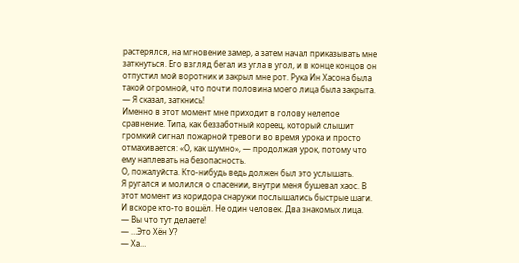растерялся, на мгновение замер, а затем начал приказывать мне заткнуться. Его взгляд бегал из угла в угол, и в конце концов он отпустил мой воротник и закрыл мне рот. Рука Ин Хасона была такой огромной, что почти половина моего лица была закрыта.
— Я сказал, заткнись!
Именно в этот момент мне приходит в голову нелепое сравнение. Типа, как беззаботный кореец, который слышит громкий сигнал пожарной тревоги во время урока и просто отмахивается: «О, как шумно», — продолжая урок, потому что ему наплевать на безопасность.
О, пожалуйста. Кто-нибудь ведь должен был это услышать.
Я ругался и молился о спасении, внутри меня бушевал хаос. В этот момент из коридора снаружи послышались быстрые шаги. И вскоре кто-то вошёл. Не один человек. Два знакомых лица.
— Вы что тут делаете!
— …Это Хён У?
— Ха…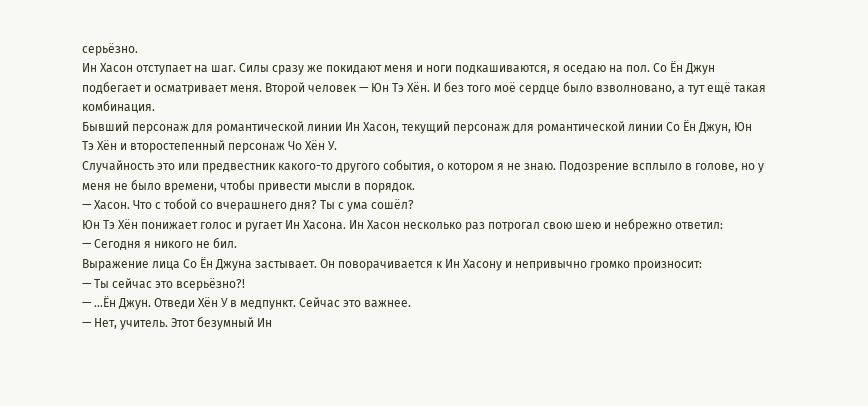серьёзно.
Ин Хасон отступает на шаг. Силы сразу же покидают меня и ноги подкашиваются, я оседаю на пол. Со Ён Джун подбегает и осматривает меня. Второй человек — Юн Тэ Хён. И без того моё сердце было взволновано, а тут ещё такая комбинация.
Бывший персонаж для романтической линии Ин Хасон, текущий персонаж для романтической линии Со Ён Джун, Юн Тэ Хён и второстепенный персонаж Чо Хён У.
Случайность это или предвестник какого-то другого события, о котором я не знаю. Подозрение всплыло в голове, но у меня не было времени, чтобы привести мысли в порядок.
— Хасон. Что с тобой со вчерашнего дня? Ты с ума сошёл?
Юн Тэ Хён понижает голос и ругает Ин Хасона. Ин Хасон несколько раз потрогал свою шею и небрежно ответил:
— Сегодня я никого не бил.
Выражение лица Со Ён Джуна застывает. Он поворачивается к Ин Хасону и непривычно громко произносит:
— Ты сейчас это всерьёзно?!
— …Ён Джун. Отведи Хён У в медпункт. Сейчас это важнее.
— Нет, учитель. Этот безумный Ин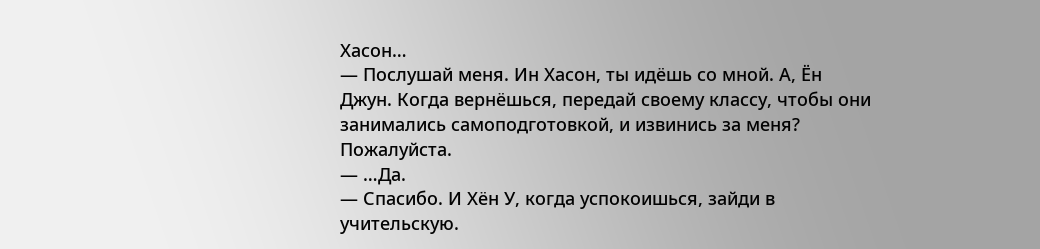Хасон…
— Послушай меня. Ин Хасон, ты идёшь со мной. А, Ён Джун. Когда вернёшься, передай своему классу, чтобы они занимались самоподготовкой, и извинись за меня? Пожалуйста.
— …Да.
— Спасибо. И Хён У, когда успокоишься, зайди в учительскую.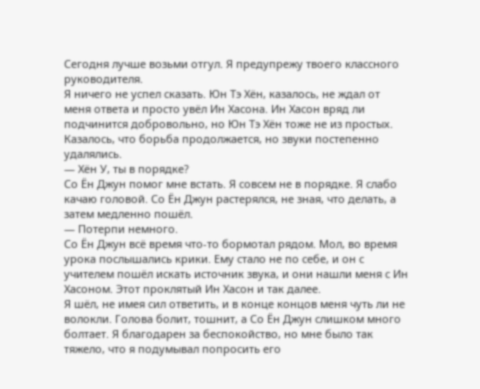Сегодня лучше возьми отгул. Я предупрежу твоего классного руководителя.
Я ничего не успел сказать. Юн Тэ Хён, казалось, не ждал от меня ответа и просто увёл Ин Хасона. Ин Хасон вряд ли подчинится добровольно, но Юн Тэ Хён тоже не из простых. Казалось, что борьба продолжается, но звуки постепенно удалялись.
— Хён У, ты в порядке?
Со Ён Джун помог мне встать. Я совсем не в порядке. Я слабо качаю головой. Со Ён Джун растерялся, не зная, что делать, а затем медленно пошёл.
— Потерпи немного.
Со Ён Джун всё время что-то бормотал рядом. Мол, во время урока послышались крики. Ему стало не по себе, и он с учителем пошёл искать источник звука, и они нашли меня с Ин Хасоном. Этот проклятый Ин Хасон и так далее.
Я шёл, не имея сил ответить, и в конце концов меня чуть ли не волокли. Голова болит, тошнит, а Со Ён Джун слишком много болтает. Я благодарен за беспокойство, но мне было так тяжело, что я подумывал попросить его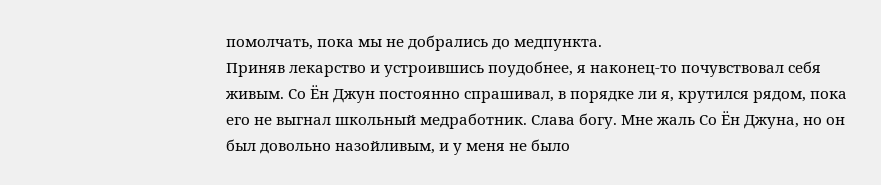помолчать, пока мы не добрались до медпункта.
Приняв лекарство и устроившись поудобнее, я наконец-то почувствовал себя живым. Со Ён Джун постоянно спрашивал, в порядке ли я, крутился рядом, пока его не выгнал школьный медработник. Слава богу. Мне жаль Со Ён Джуна, но он был довольно назойливым, и у меня не было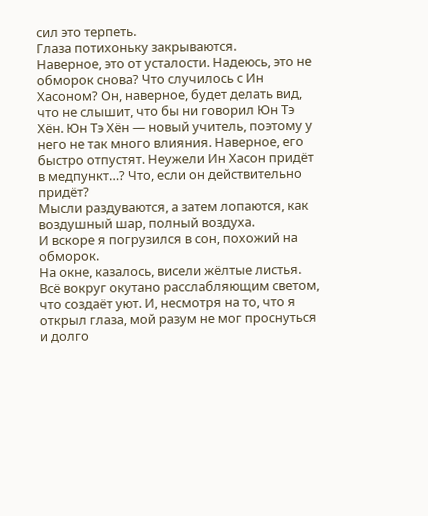сил это терпеть.
Глаза потихоньку закрываются.
Наверное, это от усталости. Надеюсь, это не обморок снова? Что случилось с Ин Хасоном? Он, наверное, будет делать вид, что не слышит, что бы ни говорил Юн Тэ Хён. Юн Тэ Хён — новый учитель, поэтому у него не так много влияния. Наверное, его быстро отпустят. Неужели Ин Хасон придёт в медпункт…? Что, если он действительно придёт?
Мысли раздуваются, а затем лопаются, как воздушный шар, полный воздуха.
И вскоре я погрузился в сон, похожий на обморок.
На окне, казалось, висели жёлтые листья. Всё вокруг окутано расслабляющим светом, что создаёт уют. И, несмотря на то, что я открыл глаза, мой разум не мог проснуться и долго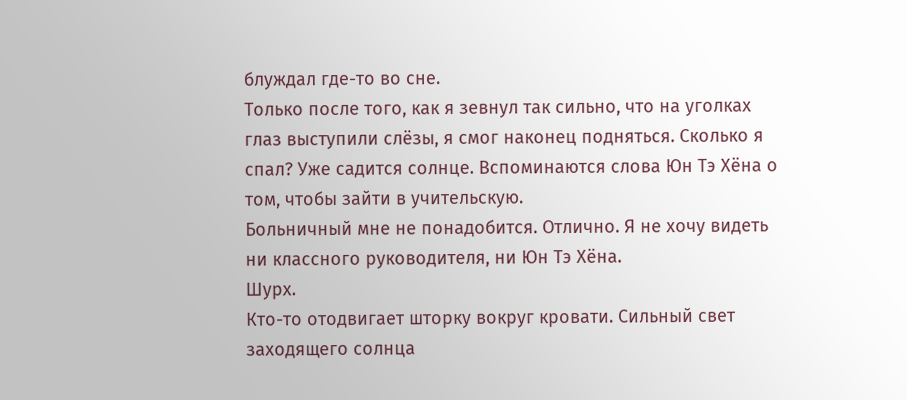блуждал где-то во сне.
Только после того, как я зевнул так сильно, что на уголках глаз выступили слёзы, я смог наконец подняться. Сколько я спал? Уже садится солнце. Вспоминаются слова Юн Тэ Хёна о том, чтобы зайти в учительскую.
Больничный мне не понадобится. Отлично. Я не хочу видеть ни классного руководителя, ни Юн Тэ Хёна.
Шурх.
Кто-то отодвигает шторку вокруг кровати. Сильный свет заходящего солнца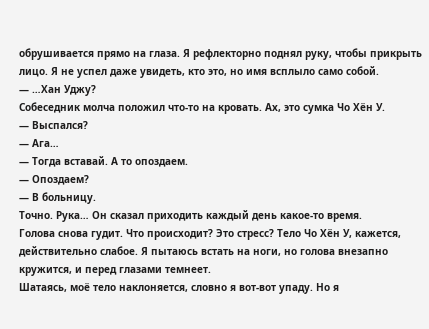обрушивается прямо на глаза. Я рефлекторно поднял руку, чтобы прикрыть лицо. Я не успел даже увидеть, кто это, но имя всплыло само собой.
— …Хан Уджу?
Собеседник молча положил что-то на кровать. Ах, это сумка Чо Хён У.
— Выспался?
— Ага…
— Тогда вставай. А то опоздаем.
— Опоздаем?
— В больницу.
Точно. Рука… Он сказал приходить каждый день какое-то время.
Голова снова гудит. Что происходит? Это стресс? Тело Чо Хён У, кажется, действительно слабое. Я пытаюсь встать на ноги, но голова внезапно кружится, и перед глазами темнеет.
Шатаясь, моё тело наклоняется, словно я вот-вот упаду. Но я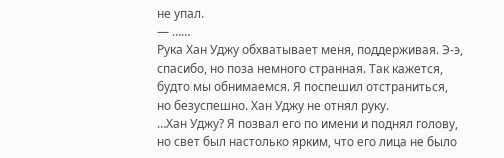не упал.
— ……
Рука Хан Уджу обхватывает меня, поддерживая. Э-э, спасибо, но поза немного странная. Так кажется, будто мы обнимаемся. Я поспешил отстраниться, но безуспешно. Хан Уджу не отнял руку.
…Хан Уджу? Я позвал его по имени и поднял голову, но свет был настолько ярким, что его лица не было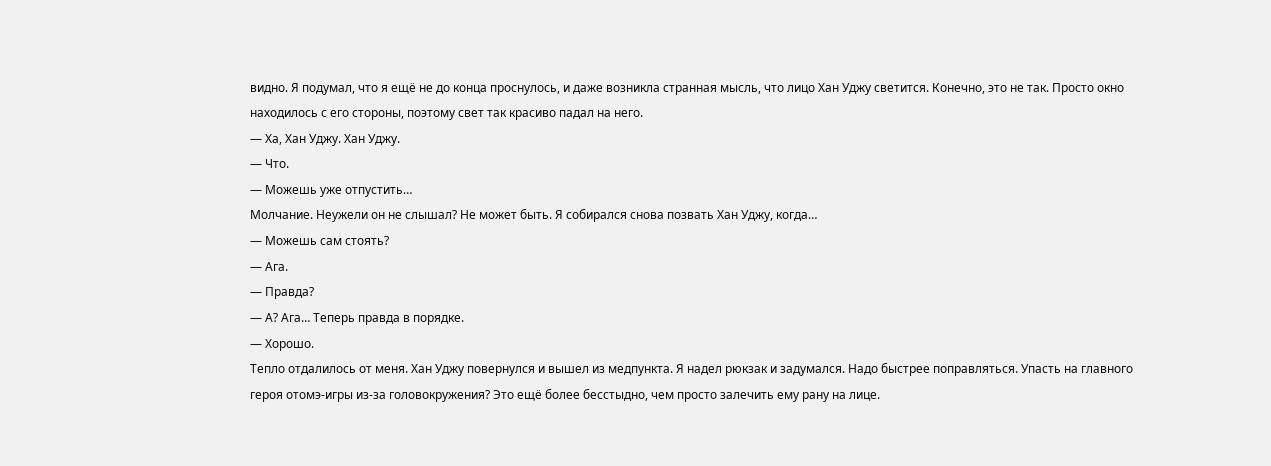видно. Я подумал, что я ещё не до конца проснулось, и даже возникла странная мысль, что лицо Хан Уджу светится. Конечно, это не так. Просто окно находилось с его стороны, поэтому свет так красиво падал на него.
— Ха, Хан Уджу. Хан Уджу.
— Что.
— Можешь уже отпустить…
Молчание. Неужели он не слышал? Не может быть. Я собирался снова позвать Хан Уджу, когда…
— Можешь сам стоять?
— Ага.
— Правда?
— А? Ага… Теперь правда в порядке.
— Хорошо.
Тепло отдалилось от меня. Хан Уджу повернулся и вышел из медпункта. Я надел рюкзак и задумался. Надо быстрее поправляться. Упасть на главного героя отомэ-игры из-за головокружения? Это ещё более бесстыдно, чем просто залечить ему рану на лице.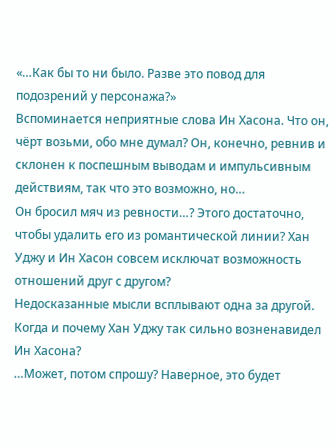«…Как бы то ни было. Разве это повод для подозрений у персонажа?»
Вспоминается неприятные слова Ин Хасона. Что он, чёрт возьми, обо мне думал? Он, конечно, ревнив и склонен к поспешным выводам и импульсивным действиям, так что это возможно, но…
Он бросил мяч из ревности…? Этого достаточно, чтобы удалить его из романтической линии? Хан Уджу и Ин Хасон совсем исключат возможность отношений друг с другом?
Недосказанные мысли всплывают одна за другой. Когда и почему Хан Уджу так сильно возненавидел Ин Хасона?
…Может, потом спрошу? Наверное, это будет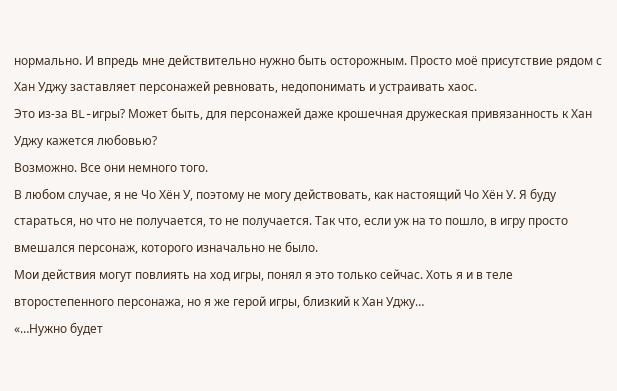нормально. И впредь мне действительно нужно быть осторожным. Просто моё присутствие рядом с Хан Уджу заставляет персонажей ревновать, недопонимать и устраивать хаос.
Это из-за BL-игры? Может быть, для персонажей даже крошечная дружеская привязанность к Хан Уджу кажется любовью?
Возможно. Все они немного того.
В любом случае, я не Чо Хён У, поэтому не могу действовать, как настоящий Чо Хён У. Я буду стараться, но что не получается, то не получается. Так что, если уж на то пошло, в игру просто вмешался персонаж, которого изначально не было.
Мои действия могут повлиять на ход игры, понял я это только сейчас. Хоть я и в теле второстепенного персонажа, но я же герой игры, близкий к Хан Уджу…
«…Нужно будет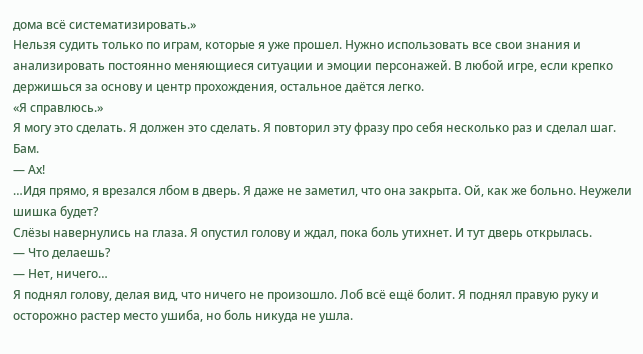дома всё систематизировать.»
Нельзя судить только по играм, которые я уже прошел. Нужно использовать все свои знания и анализировать постоянно меняющиеся ситуации и эмоции персонажей. В любой игре, если крепко держишься за основу и центр прохождения, остальное даётся легко.
«Я справлюсь.»
Я могу это сделать. Я должен это сделать. Я повторил эту фразу про себя несколько раз и сделал шаг.
Бам.
— Ах!
…Идя прямо, я врезался лбом в дверь. Я даже не заметил, что она закрыта. Ой, как же больно. Неужели шишка будет?
Слёзы навернулись на глаза. Я опустил голову и ждал, пока боль утихнет. И тут дверь открылась.
— Что делаешь?
— Нет, ничего…
Я поднял голову, делая вид, что ничего не произошло. Лоб всё ещё болит. Я поднял правую руку и осторожно растер место ушиба, но боль никуда не ушла.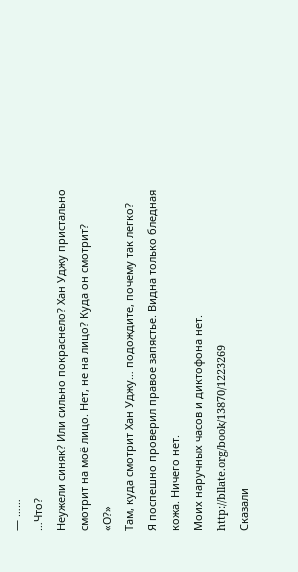— ……
…Что?
Неужели синяк? Или сильно покраснело? Хан Уджу пристально смотрит на моё лицо. Нет, не на лицо? Куда он смотрит?
«О?»
Там, куда смотрит Хан Уджу… подождите, почему так легко?
Я поспешно проверил правое запястье. Видна только бледная кожа. Ничего нет.
Моих наручных часов и диктофона нет.
http://bllate.org/book/13870/1223269
Сказали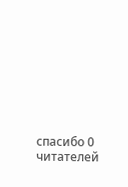спасибо 0 читателей